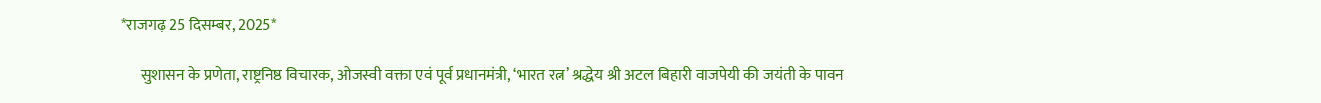*राजगढ़ 25 दिसम्बर, 2025*

      सुशासन के प्रणेता, राष्ट्रनिष्ठ विचारक, ओजस्वी वक्ता एवं पूर्व प्रधानमंत्री, ‘भारत रत्न’ श्रद्धेय श्री अटल बिहारी वाजपेयी की जयंती के पावन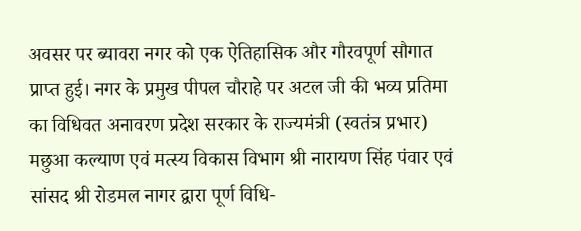अवसर पर ब्यावरा नगर को एक ऐतिहासिक और गौरवपूर्ण सौगात प्राप्त हुई। नगर के प्रमुख पीपल चौराहे पर अटल जी की भव्य प्रतिमा का विधिवत अनावरण प्रदेश सरकार के राज्यमंत्री (स्वतंत्र प्रभार) मछुआ कल्याण एवं मत्स्य विकास विभाग श्री नारायण सिंह पंवार एवं सांसद श्री रोडमल नागर द्वारा पूर्ण विधि-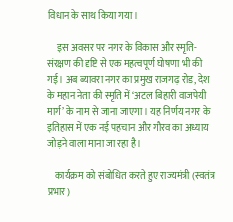विधान के साथ किया गया।

     इस अवसर पर नगर के विकास और स्मृति-संरक्षण की दृष्टि से एक महत्वपूर्ण घोषणा भी की गई। अब ब्यावरा नगर का प्रमुख राजगढ़ रोड, देश के महान नेता की स्मृति में ‘अटल बिहारी वाजपेयी मार्ग’ के नाम से जाना जाएगा। यह निर्णय नगर के इतिहास में एक नई पहचान और गौरव का अध्याय जोड़ने वाला माना जा रहा है।

    कार्यक्रम को संबोधित करते हुए राज्यमंत्री (स्वतंत्र प्रभार)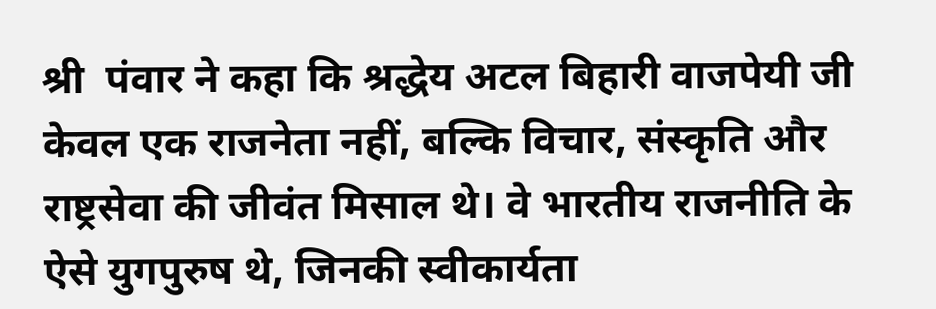श्री  पंवार ने कहा कि श्रद्धेय अटल बिहारी वाजपेयी जी केवल एक राजनेता नहीं, बल्कि विचार, संस्कृति और राष्ट्रसेवा की जीवंत मिसाल थे। वे भारतीय राजनीति के ऐसे युगपुरुष थे, जिनकी स्वीकार्यता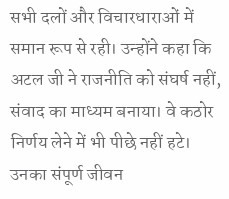सभी दलों और विचारधाराओं में समान रूप से रही। उन्होंने कहा कि अटल जी ने राजनीति को संघर्ष नहीं, संवाद का माध्यम बनाया। वे कठोर निर्णय लेने में भी पीछे नहीं हटे। उनका संपूर्ण जीवन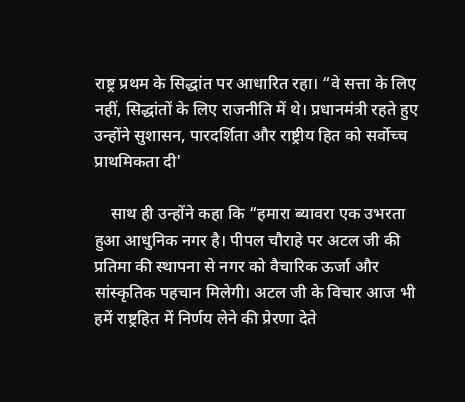राष्ट्र प्रथम के सिद्धांत पर आधारित रहा। “वे सत्ता के लिए नहीं, सिद्धांतों के लिए राजनीति में थे। प्रधानमंत्री रहते हुए उन्होंने सुशासन, पारदर्शिता और राष्ट्रीय हित को सर्वोच्च प्राथमिकता दी'

    साथ ही उन्होंने कहा कि “हमारा ब्यावरा एक उभरता हुआ आधुनिक नगर है। पीपल चौराहे पर अटल जी की प्रतिमा की स्थापना से नगर को वैचारिक ऊर्जा और सांस्कृतिक पहचान मिलेगी। अटल जी के विचार आज भी हमें राष्ट्रहित में निर्णय लेने की प्रेरणा देते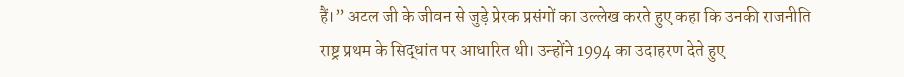हैं।” अटल जी के जीवन से जुड़े प्रेरक प्रसंगों का उल्लेख करते हुए कहा कि उनकी राजनीति राष्ट्र प्रथम के सिद्धांत पर आधारित थी। उन्होंने 1994 का उदाहरण देते हुए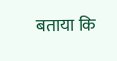बताया कि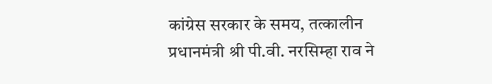कांग्रेस सरकार के समय, तत्कालीन प्रधानमंत्री श्री पी.वी. नरसिम्हा राव ने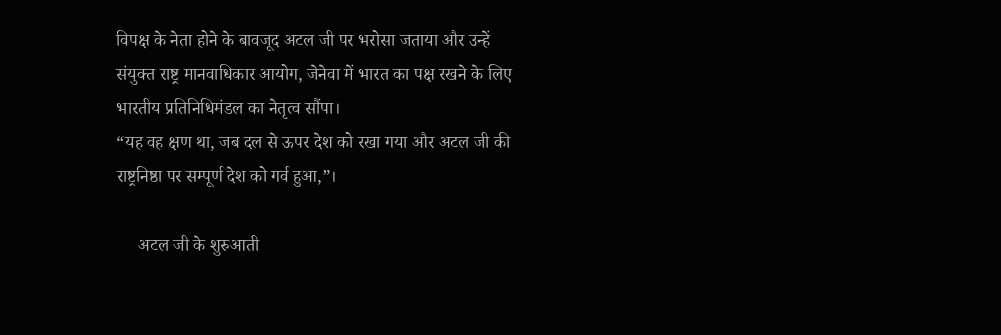विपक्ष के नेता होने के बावजूद अटल जी पर भरोसा जताया और उन्हें संयुक्त राष्ट्र मानवाधिकार आयोग, जेनेवा में भारत का पक्ष रखने के लिए भारतीय प्रतिनिधिमंडल का नेतृत्व सौंपा।
“यह वह क्षण था, जब दल से ऊपर देश को रखा गया और अटल जी की राष्ट्रनिष्ठा पर सम्पूर्ण देश को गर्व हुआ,”।

     अटल जी के शुरुआती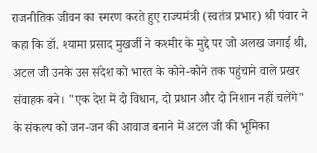राजनीतिक जीवन का स्मरण करते हुए राज्यमंत्री (स्वतंत्र प्रभार) श्री पंवार ने कहा कि डॉ. श्यामा प्रसाद मुखर्जी ने कश्मीर के मुद्दे पर जो अलख जगाई थी, अटल जी उनके उस संदेश को भारत के कोने-कोने तक पहुंचाने वाले प्रखर संवाहक बने। "एक देश में दो विधान, दो प्रधान और दो निशान नहीं चलेंगे" के संकल्प को जन-जन की आवाज बनाने में अटल जी की भूमिका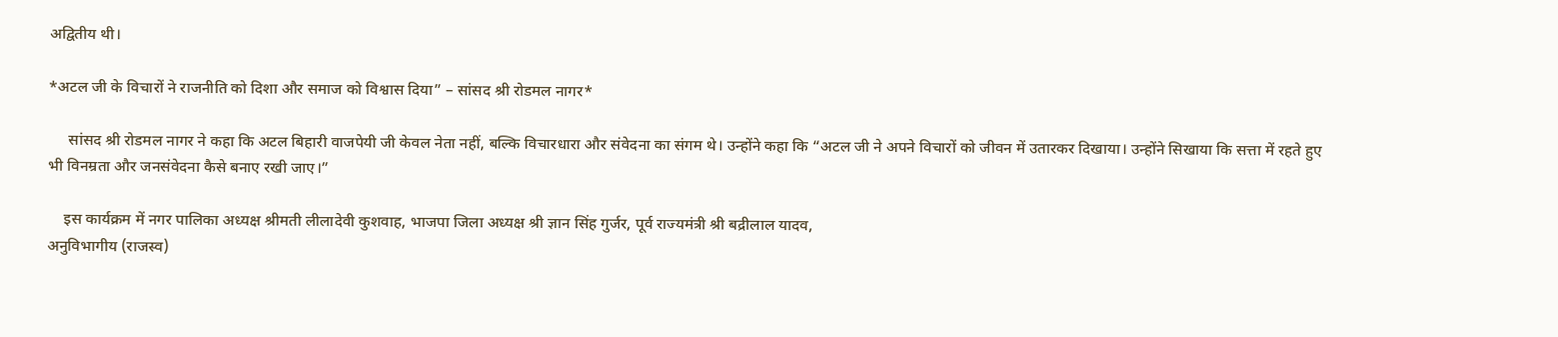अद्वितीय थी।

*अटल जी के विचारों ने राजनीति को दिशा और समाज को विश्वास दिया” – सांसद श्री रोडमल नागर*

     सांसद श्री रोडमल नागर ने कहा कि अटल बिहारी वाजपेयी जी केवल नेता नहीं, बल्कि विचारधारा और संवेदना का संगम थे। उन्होंने कहा कि “अटल जी ने अपने विचारों को जीवन में उतारकर दिखाया। उन्होंने सिखाया कि सत्ता में रहते हुए भी विनम्रता और जनसंवेदना कैसे बनाए रखी जाए।”

    इस कार्यक्रम में नगर पालिका अध्यक्ष श्रीमती लीलादेवी कुशवाह, भाजपा जिला अध्यक्ष श्री ज्ञान सिंह गुर्जर, पूर्व राज्यमंत्री श्री बद्रीलाल यादव,
अनुविभागीय (राजस्व)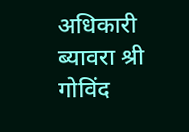अधिकारी ब्यावरा श्री गोविंद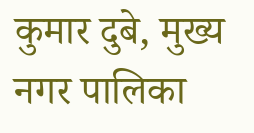कुमार दुबे, मुख्य नगर पालिका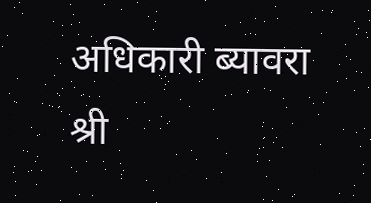अधिकारी ब्यावरा श्री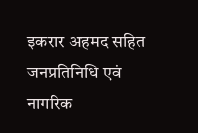इकरार अहमद सहित जनप्रतिनिधि एवं नागरिक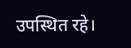उपस्थित रहे।